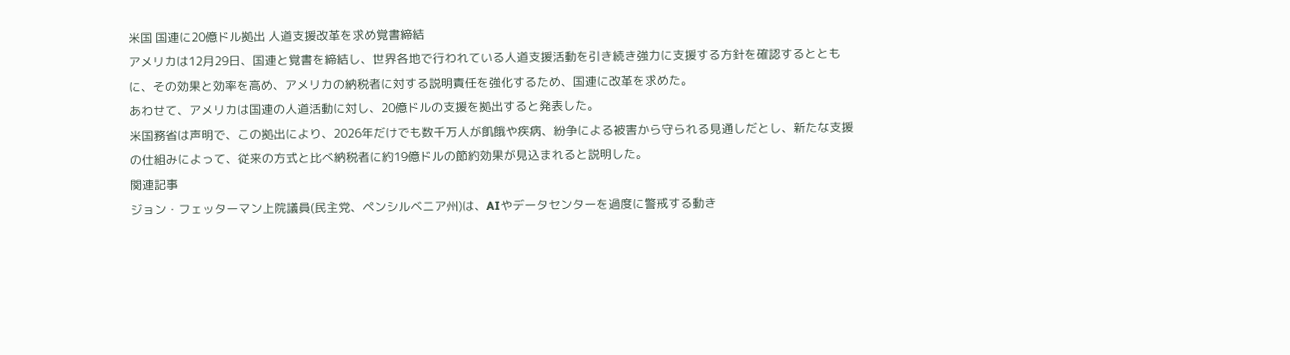米国 国連に20億ドル拠出 人道支援改革を求め覚書締結
アメリカは12月29日、国連と覚書を締結し、世界各地で行われている人道支援活動を引き続き強力に支援する方針を確認するとともに、その効果と効率を高め、アメリカの納税者に対する説明責任を強化するため、国連に改革を求めた。
あわせて、アメリカは国連の人道活動に対し、20億ドルの支援を拠出すると発表した。
米国務省は声明で、この拠出により、2026年だけでも数千万人が飢餓や疾病、紛争による被害から守られる見通しだとし、新たな支援の仕組みによって、従来の方式と比べ納税者に約19億ドルの節約効果が見込まれると説明した。
関連記事
ジョン・フェッターマン上院議員(民主党、ペンシルベニア州)は、AIやデータセンターを過度に警戒する動き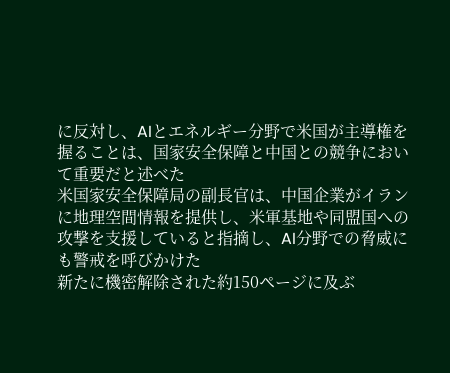に反対し、AIとエネルギー分野で米国が主導権を握ることは、国家安全保障と中国との競争において重要だと述べた
米国家安全保障局の副長官は、中国企業がイランに地理空間情報を提供し、米軍基地や同盟国への攻撃を支援していると指摘し、AI分野での脅威にも警戒を呼びかけた
新たに機密解除された約150ページに及ぶ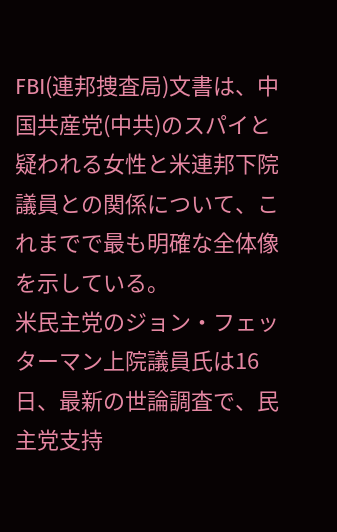FBI(連邦捜査局)文書は、中国共産党(中共)のスパイと疑われる女性と米連邦下院議員との関係について、これまでで最も明確な全体像を示している。
米民主党のジョン・フェッターマン上院議員氏は16日、最新の世論調査で、民主党支持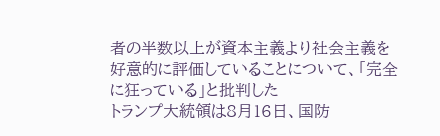者の半数以上が資本主義より社会主義を好意的に評価していることについて、「完全に狂っている」と批判した
トランプ大統領は8月16日、国防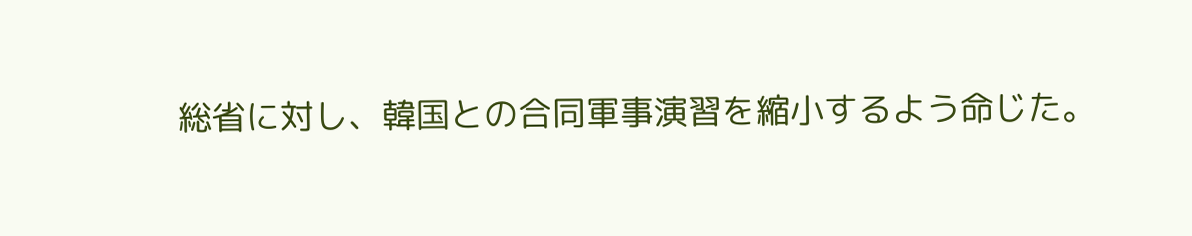総省に対し、韓国との合同軍事演習を縮小するよう命じた。